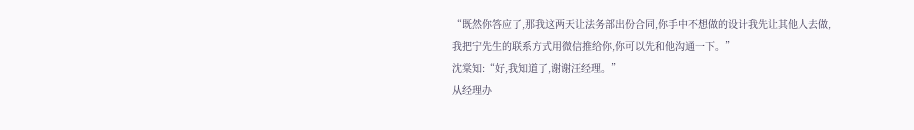“既然你答应了,那我这两天让法务部出份合同,你手中不想做的设计我先让其他人去做,我把宁先生的联系方式用微信推给你,你可以先和他沟通一下。”
沈棠知:“好,我知道了,谢谢汪经理。”
从经理办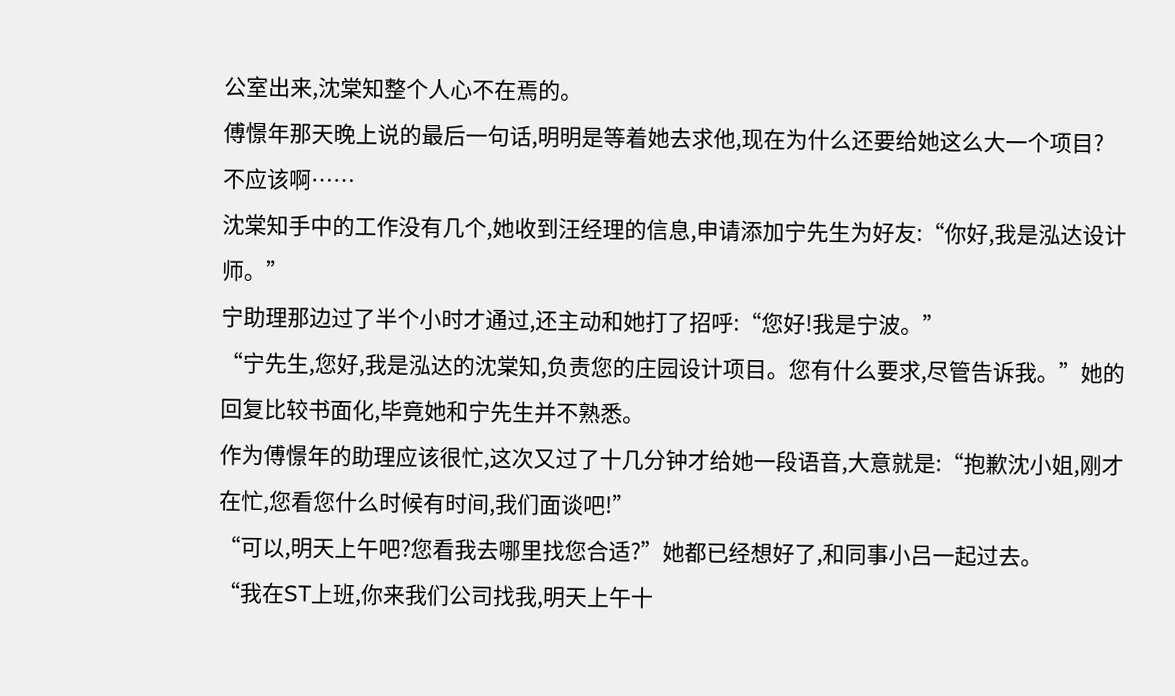公室出来,沈棠知整个人心不在焉的。
傅憬年那天晚上说的最后一句话,明明是等着她去求他,现在为什么还要给她这么大一个项目?
不应该啊……
沈棠知手中的工作没有几个,她收到汪经理的信息,申请添加宁先生为好友:“你好,我是泓达设计师。”
宁助理那边过了半个小时才通过,还主动和她打了招呼:“您好!我是宁波。”
“宁先生,您好,我是泓达的沈棠知,负责您的庄园设计项目。您有什么要求,尽管告诉我。”她的回复比较书面化,毕竟她和宁先生并不熟悉。
作为傅憬年的助理应该很忙,这次又过了十几分钟才给她一段语音,大意就是:“抱歉沈小姐,刚才在忙,您看您什么时候有时间,我们面谈吧!”
“可以,明天上午吧?您看我去哪里找您合适?”她都已经想好了,和同事小吕一起过去。
“我在ST上班,你来我们公司找我,明天上午十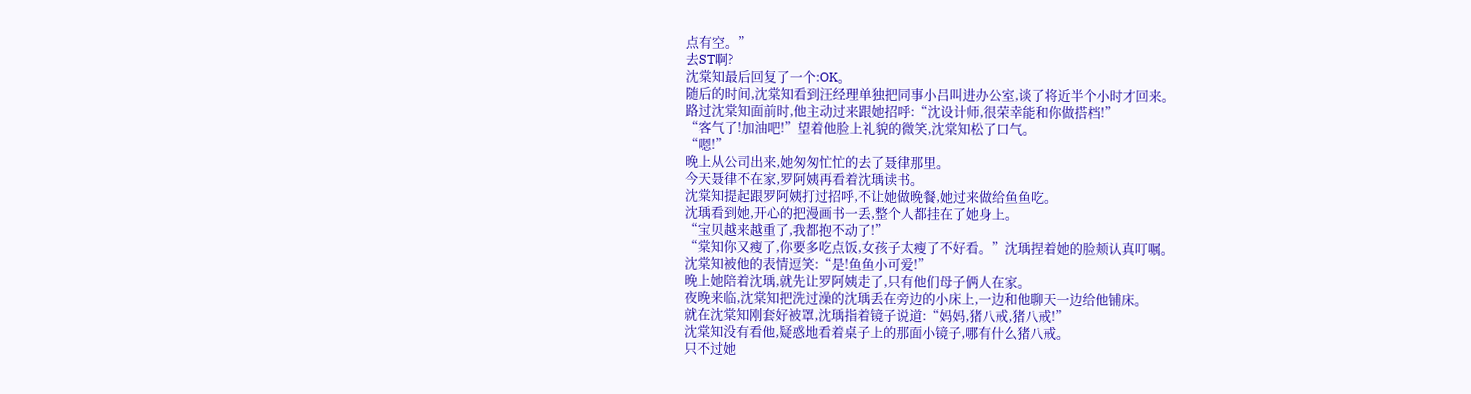点有空。”
去ST啊?
沈棠知最后回复了一个:OK。
随后的时间,沈棠知看到汪经理单独把同事小吕叫进办公室,谈了将近半个小时才回来。
路过沈棠知面前时,他主动过来跟她招呼:“沈设计师,很荣幸能和你做搭档!”
“客气了!加油吧!”望着他脸上礼貌的微笑,沈棠知松了口气。
“嗯!”
晚上从公司出来,她匆匆忙忙的去了聂律那里。
今天聂律不在家,罗阿姨再看着沈瑀读书。
沈棠知提起跟罗阿姨打过招呼,不让她做晚餐,她过来做给鱼鱼吃。
沈瑀看到她,开心的把漫画书一丢,整个人都挂在了她身上。
“宝贝越来越重了,我都抱不动了!”
“棠知你又瘦了,你要多吃点饭,女孩子太瘦了不好看。”沈瑀捏着她的脸颊认真叮嘱。
沈棠知被他的表情逗笑:“是!鱼鱼小可爱!”
晚上她陪着沈瑀,就先让罗阿姨走了,只有他们母子俩人在家。
夜晚来临,沈棠知把洗过澡的沈瑀丢在旁边的小床上,一边和他聊天一边给他铺床。
就在沈棠知刚套好被罩,沈瑀指着镜子说道:“妈妈,猪八戒,猪八戒!”
沈棠知没有看他,疑惑地看着桌子上的那面小镜子,哪有什么猪八戒。
只不过她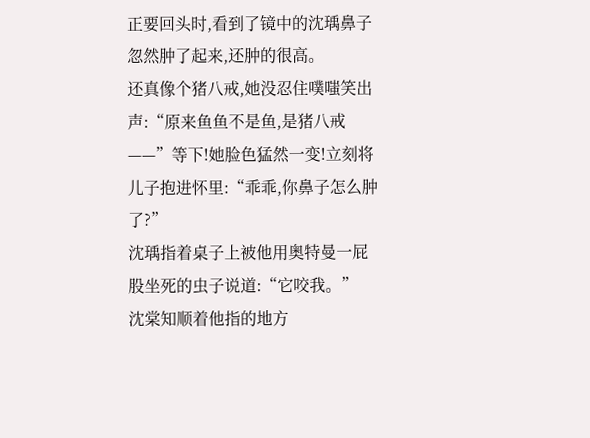正要回头时,看到了镜中的沈瑀鼻子忽然肿了起来,还肿的很高。
还真像个猪八戒,她没忍住噗嗤笑出声:“原来鱼鱼不是鱼,是猪八戒——”等下!她脸色猛然一变!立刻将儿子抱进怀里:“乖乖,你鼻子怎么肿了?”
沈瑀指着桌子上被他用奥特曼一屁股坐死的虫子说道:“它咬我。”
沈棠知顺着他指的地方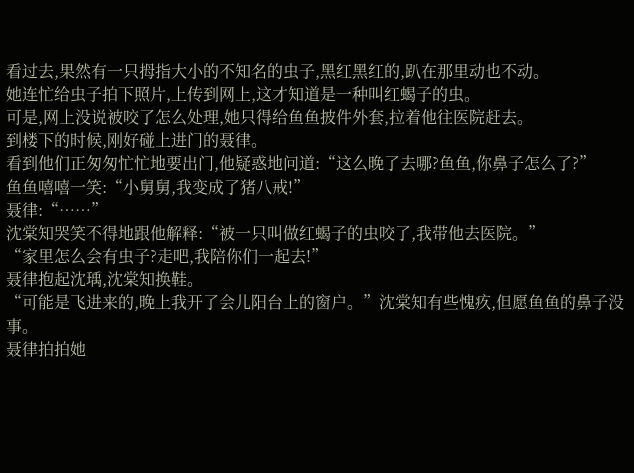看过去,果然有一只拇指大小的不知名的虫子,黑红黑红的,趴在那里动也不动。
她连忙给虫子拍下照片,上传到网上,这才知道是一种叫红蝎子的虫。
可是,网上没说被咬了怎么处理,她只得给鱼鱼披件外套,拉着他往医院赶去。
到楼下的时候,刚好碰上进门的聂律。
看到他们正匆匆忙忙地要出门,他疑惑地问道:“这么晚了去哪?鱼鱼,你鼻子怎么了?”
鱼鱼嘻嘻一笑:“小舅舅,我变成了猪八戒!”
聂律:“……”
沈棠知哭笑不得地跟他解释:“被一只叫做红蝎子的虫咬了,我带他去医院。”
“家里怎么会有虫子?走吧,我陪你们一起去!”
聂律抱起沈瑀,沈棠知换鞋。
“可能是飞进来的,晚上我开了会儿阳台上的窗户。”沈棠知有些愧疚,但愿鱼鱼的鼻子没事。
聂律拍拍她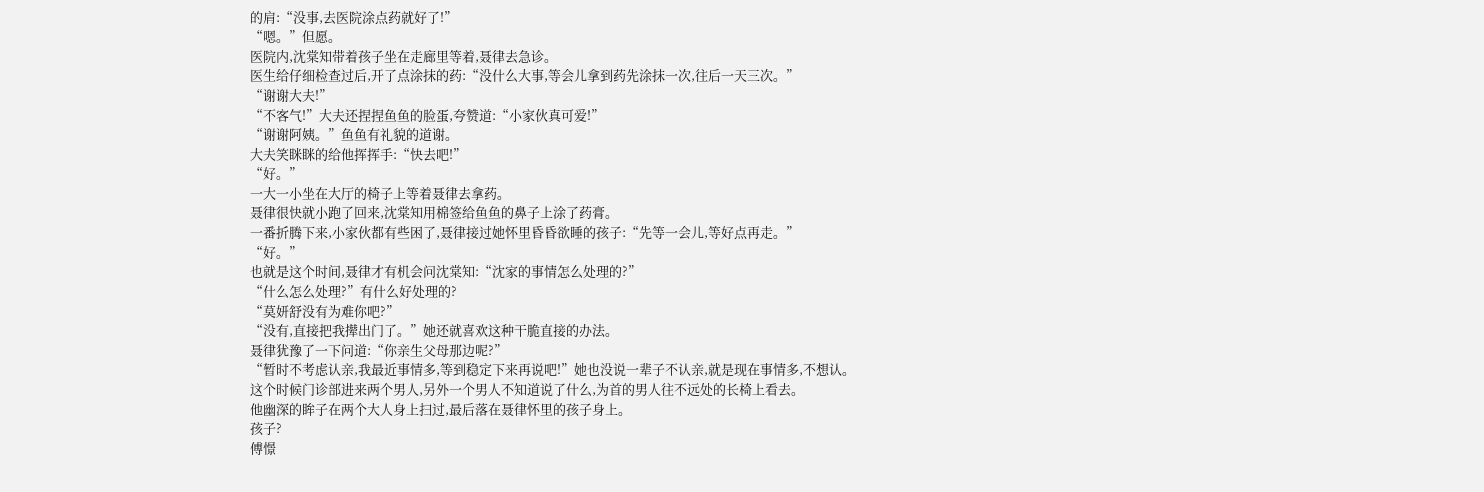的肩:“没事,去医院涂点药就好了!”
“嗯。”但愿。
医院内,沈棠知带着孩子坐在走廊里等着,聂律去急诊。
医生给仔细检查过后,开了点涂抹的药:“没什么大事,等会儿拿到药先涂抹一次,往后一天三次。”
“谢谢大夫!”
“不客气!”大夫还捏捏鱼鱼的脸蛋,夸赞道:“小家伙真可爱!”
“谢谢阿姨。”鱼鱼有礼貌的道谢。
大夫笑眯眯的给他挥挥手:“快去吧!”
“好。”
一大一小坐在大厅的椅子上等着聂律去拿药。
聂律很快就小跑了回来,沈棠知用棉签给鱼鱼的鼻子上涂了药膏。
一番折腾下来,小家伙都有些困了,聂律接过她怀里昏昏欲睡的孩子:“先等一会儿,等好点再走。”
“好。”
也就是这个时间,聂律才有机会问沈棠知:“沈家的事情怎么处理的?”
“什么怎么处理?”有什么好处理的?
“莫妍舒没有为难你吧?”
“没有,直接把我撵出门了。”她还就喜欢这种干脆直接的办法。
聂律犹豫了一下问道:“你亲生父母那边呢?”
“暂时不考虑认亲,我最近事情多,等到稳定下来再说吧!”她也没说一辈子不认亲,就是现在事情多,不想认。
这个时候门诊部进来两个男人,另外一个男人不知道说了什么,为首的男人往不远处的长椅上看去。
他幽深的眸子在两个大人身上扫过,最后落在聂律怀里的孩子身上。
孩子?
傅憬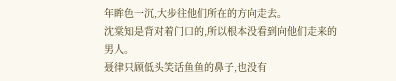年眸色一沉,大步往他们所在的方向走去。
沈棠知是背对着门口的,所以根本没看到向他们走来的男人。
聂律只顾低头笑话鱼鱼的鼻子,也没有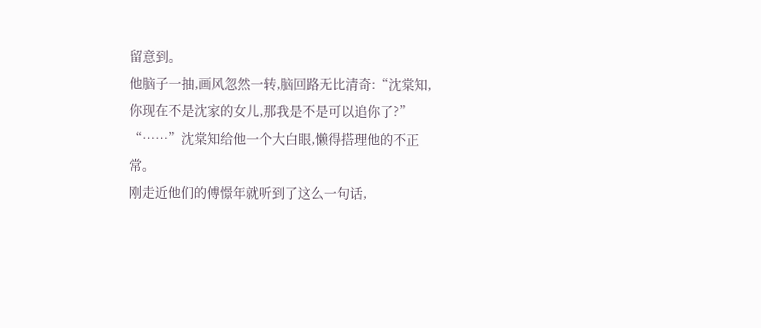留意到。
他脑子一抽,画风忽然一转,脑回路无比清奇:“沈棠知,你现在不是沈家的女儿,那我是不是可以追你了?”
“……”沈棠知给他一个大白眼,懒得搭理他的不正常。
刚走近他们的傅憬年就听到了这么一句话,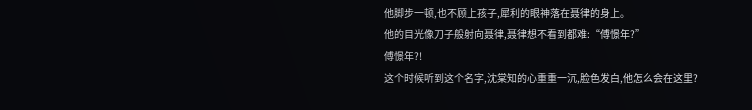他脚步一顿,也不顾上孩子,犀利的眼神落在聂律的身上。
他的目光像刀子般射向聂律,聂律想不看到都难:“傅憬年?”
傅憬年?!
这个时候听到这个名字,沈棠知的心重重一沉,脸色发白,他怎么会在这里?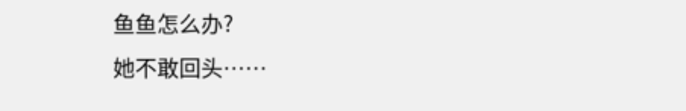鱼鱼怎么办?
她不敢回头……